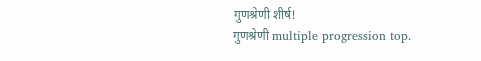गुणश्रेणी शीर्ष!
गुणश्रेणी multiple progression top.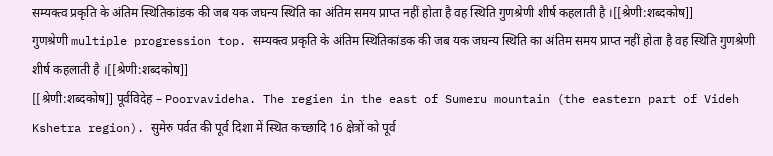सम्यक्त्व प्रकृति के अंतिम स्थितिकांडक की जब यक जघन्य स्थिति का अंतिम समय प्राप्त नहीं होता है वह स्थिति गुणश्रेणी शीर्ष कहलाती है ।[[श्रेणी:शब्दकोष]]
गुणश्रेणी multiple progression top. सम्यक्त्व प्रकृति के अंतिम स्थितिकांडक की जब यक जघन्य स्थिति का अंतिम समय प्राप्त नहीं होता है वह स्थिति गुणश्रेणी शीर्ष कहलाती है ।[[श्रेणी:शब्दकोष]]
[[श्रेणी:शब्दकोष]] पूर्वविदेह – Poorvavideha. The regien in the east of Sumeru mountain (the eastern part of Videh Kshetra region). सुमेरु पर्वत की पूर्व दिशा में स्थित कच्छादि 16 क्षेत्रों को पूर्व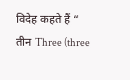विदेह कहते हैं “
तीन Three (three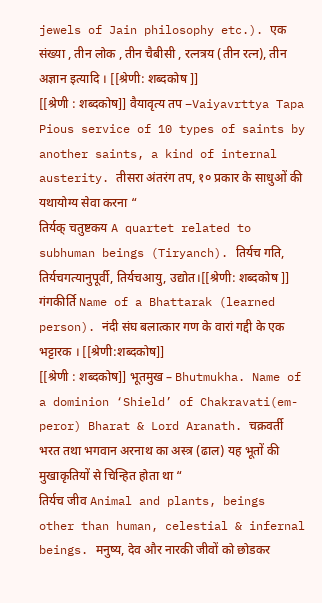jewels of Jain philosophy etc.). एक संख्या , तीन लोक , तीन चैबीसी , रत्नत्रय (तीन रत्न), तीन अज्ञान इत्यादि । [[श्रेणी: शब्दकोष ]]
[[श्रेणी : शब्दकोष]] वैयावृत्य तप –Vaiyavrttya Tapa Pious service of 10 types of saints by another saints, a kind of internal austerity. तीसरा अंतरंग तप, १० प्रकार के साधुओं की यथायोग्य सेवा करना “
तिर्यक् चतुष्टकय A quartet related to subhuman beings (Tiryanch). तिर्यच गति, तिर्यचगत्यानुपूर्वी, तिर्यचआयु, उद्योत।[[श्रेणी: शब्दकोष ]]
गंगकीर्ति Name of a Bhattarak (learned person). नंदी संघ बलात्कार गण के वारां गद्दी के एक भट्टारक । [[श्रेणी:शब्दकोष]]
[[श्रेणी : शब्दकोष]] भूतमुख – Bhutmukha. Name of a dominion ‘Shield’ of Chakravati(em-peror) Bharat & Lord Aranath. चक्रवर्ती भरत तथा भगवान अरनाथ का अस्त्र (ढाल) यह भूतों की मुखाकृतियों से चिन्हित होता था “
तिर्यच जीव Animal and plants, beings other than human, celestial & infernal beings. मनुष्य, देव और नारकी जीवों को छोडकर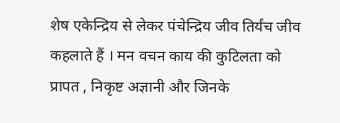शेष एकेन्द्रिय से लेकर पंचेन्द्रिय जीव तिर्यंच जीव कहलाते हैं । मन वचन काय की कुटिलता को प्रापत , निकृष्ट अज्ञानी और जिनके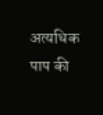अत्यधिक पाप की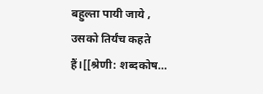बहुल्ता पायी जाये , उसको तिर्यंच कहते हैं।[[श्रेणी: शब्दकोष…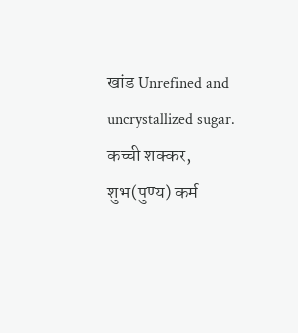खांड Unrefined and uncrystallized sugar. कच्ची शक्कर, शुभ(पुण्य) कर्म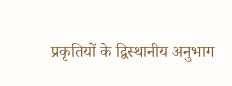प्रकृतियों के द्विस्थानीय अनुभाग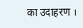का उदाहरण ।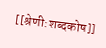[[श्रेणी:शब्दकोष]]